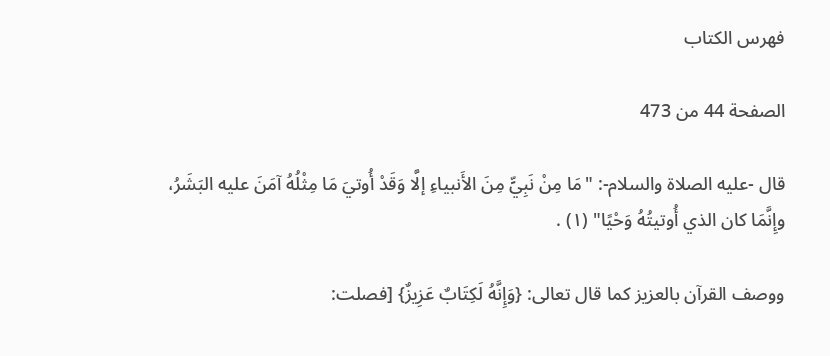فهرس الكتاب

الصفحة 44 من 473

قال -عليه الصلاة والسلام-: "مَا مِنْ نَبِيٍّ مِنَ الأَنبياءِ إلَّا وَقَدْ أُوتيَ مَا مِثْلُهُ آمَنَ عليه البَشَرُ، وإِنَّمَا كان الذي أُوتيتُهُ وَحْيًا" (١) .

ووصف القرآن بالعزيز كما قال تعالى: {وَإِنَّهُ لَكِتَابٌ عَزِيزٌ} [فصلت: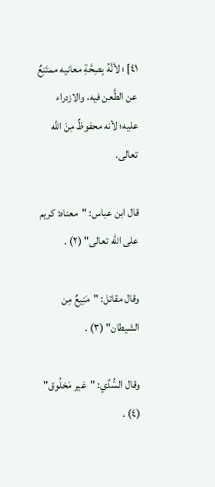٤١] ؛ لأنَّهُ بِصِحَّةِ معانيه ممتَنِعٌ عن الطَّعن فيه، والازدراء عليه؛ لأنه محفوظٌ مِنَ الله تعالى.

قال ابن عباس: "معناه: كريم على الله تعالى" (٢) .

وقال مقاتل: "مَنِيعٌ مِن الشيطان" (٣) .

وقال السُّدِّي: "غير مَخلُوق" (٤) .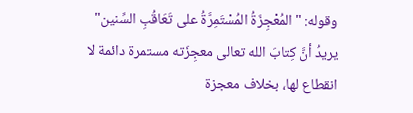وقوله: "المُعْجِزَةُ المُسْتَمِرَّةُ على تَعَاقُبِ السِّنين" يريدُ أنَّ كِتابَ الله تعالى معجِزَته مستمرة دائمة لا انقطاع لها، بخلاف معجزة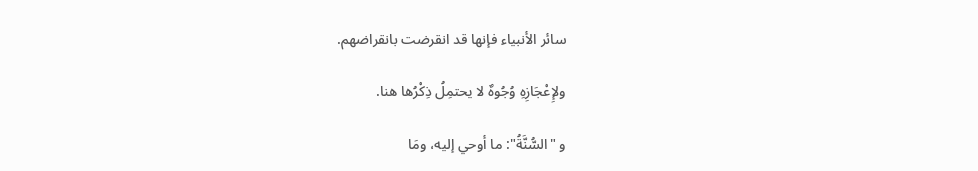سائر الأنبياء فإنها قد انقرضت بانقراضهم.

ولإِعْجَازِهِ وُجُوهٌ لا يحتمِلُ ذِكْرُها هنا.

و "السُّنَّةُ": ما أوحي إليه، ومَا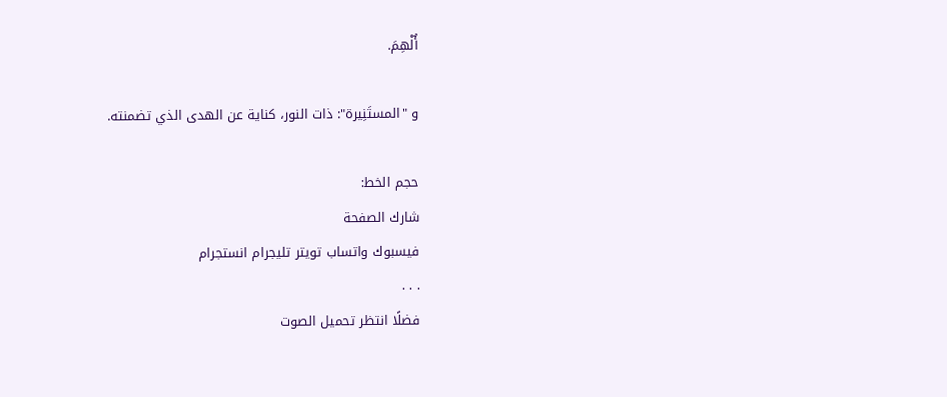أُلْهِمَ.

و "المستَنِيرة": ذات النور، كناية عن الهدى الذي تضمنته.

حجم الخط:
شارك الصفحة
فيسبوك واتساب تويتر تليجرام انستجرام
. . .
فضلًا انتظر تحميل الصوت